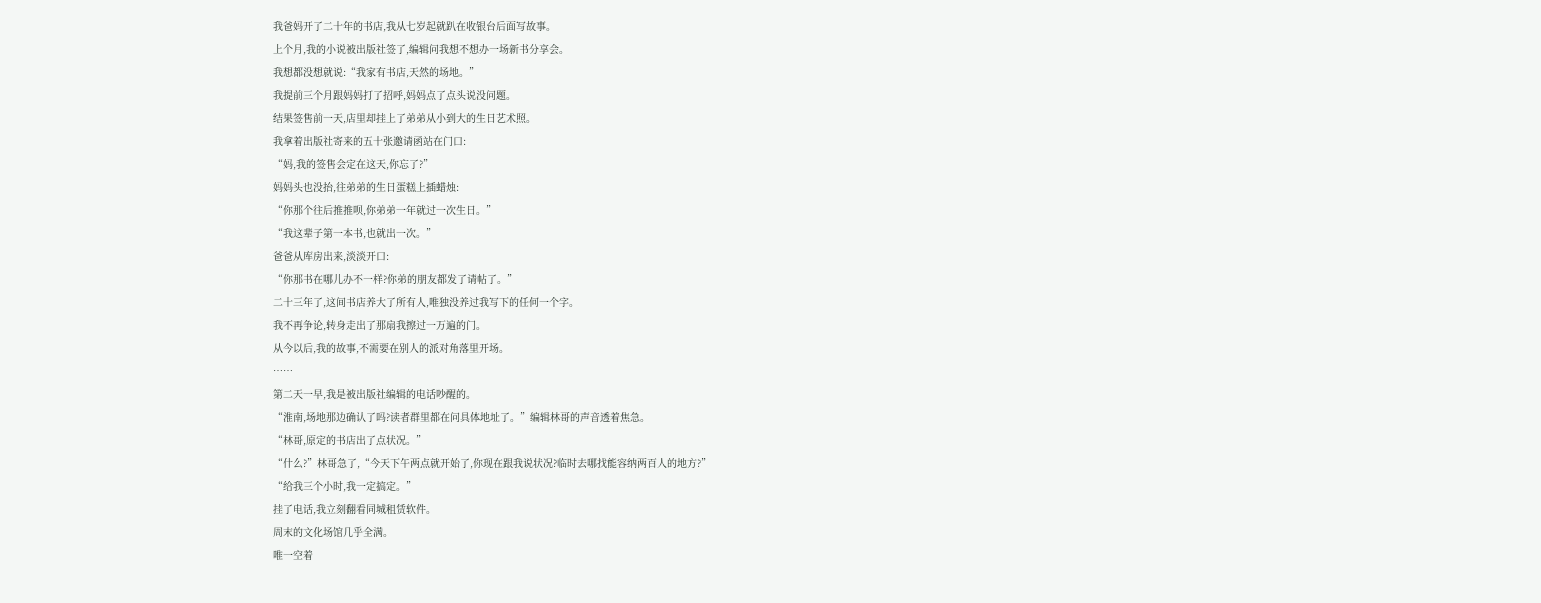我爸妈开了二十年的书店,我从七岁起就趴在收银台后面写故事。
上个月,我的小说被出版社签了,编辑问我想不想办一场新书分享会。
我想都没想就说:“我家有书店,天然的场地。”
我提前三个月跟妈妈打了招呼,妈妈点了点头说没问题。
结果签售前一天,店里却挂上了弟弟从小到大的生日艺术照。
我拿着出版社寄来的五十张邀请函站在门口:
“妈,我的签售会定在这天,你忘了?”
妈妈头也没抬,往弟弟的生日蛋糕上插蜡烛:
“你那个往后推推呗,你弟弟一年就过一次生日。”
“我这辈子第一本书,也就出一次。”
爸爸从库房出来,淡淡开口:
“你那书在哪儿办不一样?你弟的朋友都发了请帖了。”
二十三年了,这间书店养大了所有人,唯独没养过我写下的任何一个字。
我不再争论,转身走出了那扇我擦过一万遍的门。
从今以后,我的故事,不需要在别人的派对角落里开场。
……
第二天一早,我是被出版社编辑的电话吵醒的。
“淮南,场地那边确认了吗?读者群里都在问具体地址了。”编辑林哥的声音透着焦急。
“林哥,原定的书店出了点状况。”
“什么?”林哥急了,“今天下午两点就开始了,你现在跟我说状况?临时去哪找能容纳两百人的地方?”
“给我三个小时,我一定搞定。”
挂了电话,我立刻翻看同城租赁软件。
周末的文化场馆几乎全满。
唯一空着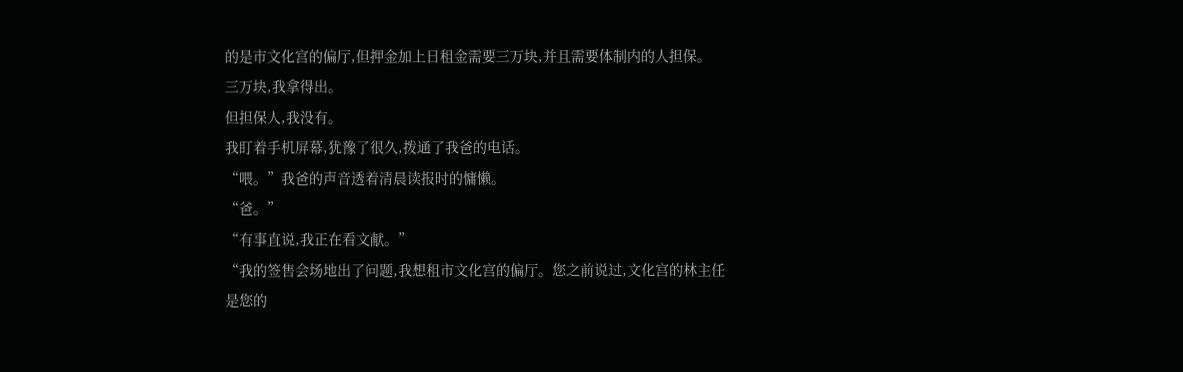的是市文化宫的偏厅,但押金加上日租金需要三万块,并且需要体制内的人担保。
三万块,我拿得出。
但担保人,我没有。
我盯着手机屏幕,犹豫了很久,拨通了我爸的电话。
“喂。”我爸的声音透着清晨读报时的慵懒。
“爸。”
“有事直说,我正在看文献。”
“我的签售会场地出了问题,我想租市文化宫的偏厅。您之前说过,文化宫的林主任是您的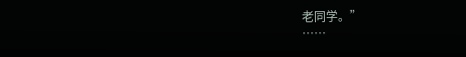老同学。”
……